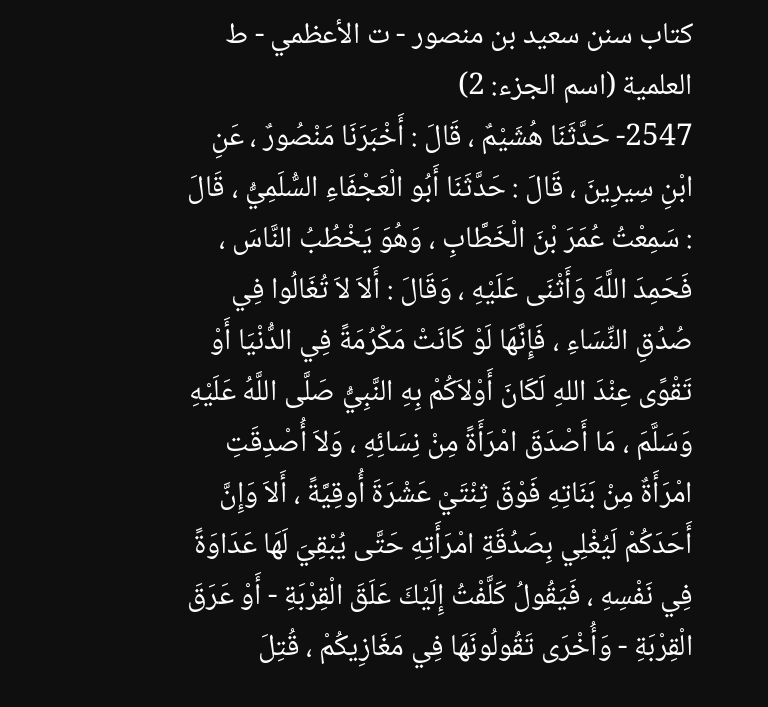كتاب سنن سعيد بن منصور - ت الأعظمي - ط العلمية (اسم الجزء: 2)
2547- حَدَّثَنَا هُشَيْمٌ ، قَالَ : أَخْبَرَنَا مَنْصُورٌ ، عَنِ ابْنِ سِيرِينَ ، قَالَ : حَدَّثَنَا أَبُو الْعَجْفَاءِ السُّلَمِيُّ ، قَالَ : سَمِعْتُ عُمَرَ بْنَ الْخَطَّابِ ، وَهُوَ يَخْطُبُ النَّاسَ ، فَحَمِدَ اللَّهَ وَأَثْنَى عَلَيْهِ ، وَقَالَ : أَلاَ لاَ تُغَالُوا فِي صُدُقِ النِّسَاءِ ، فَإِنَّهَا لَوْ كَانَتْ مَكْرُمَةً فِي الدُّنْيَا أَوْ تَقْوًى عِنْدَ اللهِ لَكَانَ أَوْلاَكُمْ بِهِ النَّبِيُّ صَلَّى اللَّهُ عَلَيْهِ وَسَلَّمَ ، مَا أَصْدَقَ امْرَأَةً مِنْ نِسَائِهِ ، وَلاَ أُصْدِقَتِ امْرَأَةٌ مِنْ بَنَاتِهِ فَوْقَ ثِنْتَيْ عَشْرَةَ أُوقِيَّةً ، أَلاَ وَإِنَّ أَحَدَكُمْ لَيُغْلِي بِصَدُقَةِ امْرَأَتِهِ حَتَّى يُبْقِيَ لَهَا عَدَاوَةً فِي نَفْسِهِ ، فَيَقُولُ كَلَّفْتُ إِلَيْكَ عَلَقَ الْقِرْبَةِ - أَوْ عَرَقَ الْقِرْبَةِ - وَأُخْرَى تَقُولُونَهَا فِي مَغَازِيكُمْ ، قُتِلَ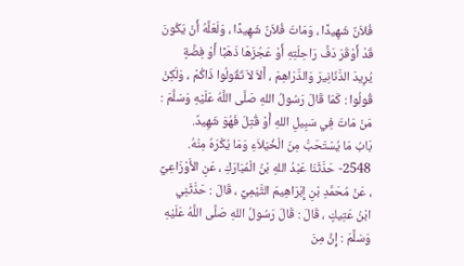فُلاَنٌ شَهِيدًا ، وَمَاتَ فُلاَنٌ شَهِيدًا ، وَلَعَلَّهُ أَنْ يَكُونَ قَدْ أَوْقَرَ دَفَّ رَاحِلَتِهِ أَوْ عَجُزَهَا ذَهَبًا أَوْ فِضَّةٍ يُرِيدَ الدَّنَانِيرَ وَالدَّرَاهِمَ ، أَلاَ لاَ تَقُولُوا ذَاكُمْ ، وَلَكِنْ قُولُوا : كَمَا قَالَ رَسُولُ اللهِ صَلَّى اللَّهُ عَلَيْهِ وَسَلَّمَ : مَنْ مَاتَ فِي سَبِيلِ اللهِ أَوْ قُتِلَ فَهُوَ شَهِيدٌ.
بَابُ مَا يُسْتَحَبُّ مِنَ الْخُيَلاَءِ وَمَا يُكْرَهُ مِنْهُ.
2548- حَدَّثَنَا عَبْدُ اللهِ بْنُ الْمُبَارَكِ ، عَنِ الأَوْزَاعِيِّ ، عَنْ مُحَمَّدِ بْنِ إِبْرَاهِيمَ التَّيْمِيِّ ، قَالَ : حَدَّثَنِي ابْنُ عَتِيكٍ ، قَالَ : قَالَ رَسُولُ اللهِ صَلَّى اللَّهُ عَلَيْهِ وَسَلَّمَ : إِنَّ مِنَ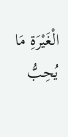الْغَيْرَةِ مَا يُحِبُّ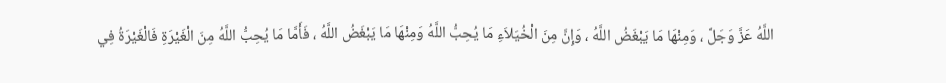اللَّهُ عَزَّ وَجَلَّ ، وَمِنْهَا مَا يَبْغَضُ اللَّهُ ، وَإِنَّ مِنَ الْخُيَلاَءِ مَا يُحِبُّ اللَّهُ وَمِنْهَا مَا يَبْغَضُ اللَّهُ ، فَأَمَّا مَا يُحِبُّ اللَّهُ مِنَ الْغَيْرَةِ فَالْغَيْرَةُ فِي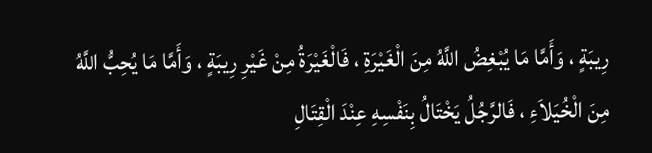رِيبَةٍ ، وَأَمَّا مَا يُبْغِضُ اللَّهُ مِنَ الْغَيْرَةِ ، فَالْغَيْرَةُ مِنْ غَيْرِ رِيبَةٍ ، وَأَمَّا مَا يُحِبُّ اللَّهُ مِنَ الْخُيَلاَءِ ، فَالرَّجُلُ يَخْتَالُ بِنَفْسِهِ عِنْدَ الْقِتَالِ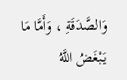وَالصَّدَقَةِ ، وَأَمَّا مَا يَبْغَضُ اللَّهُ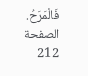فَالْمَرَحُ.
الصفحة 212